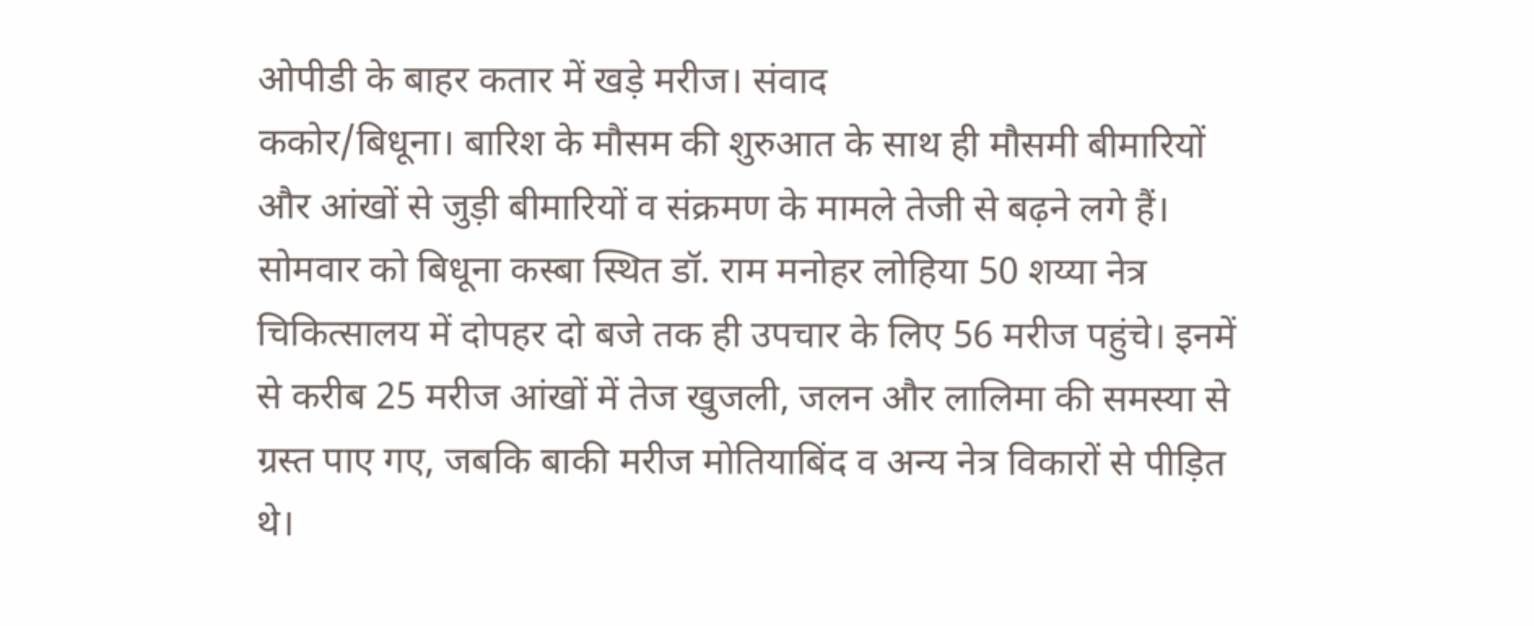ओपीडी के बाहर कतार में खड़े मरीज। संवाद
ककोर/बिधूना। बारिश के मौसम की शुरुआत के साथ ही मौसमी बीमारियों और आंखों से जुड़ी बीमारियों व संक्रमण के मामले तेजी से बढ़ने लगे हैं। सोमवार को बिधूना कस्बा स्थित डॉ. राम मनोहर लोहिया 50 शय्या नेत्र चिकित्सालय में दोपहर दो बजे तक ही उपचार के लिए 56 मरीज पहुंचे। इनमें से करीब 25 मरीज आंखों में तेज खुजली, जलन और लालिमा की समस्या से ग्रस्त पाए गए, जबकि बाकी मरीज मोतियाबिंद व अन्य नेत्र विकारों से पीड़ित थे।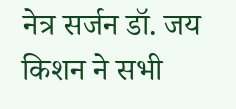नेत्र सर्जन डॉ. जय किशन ने सभी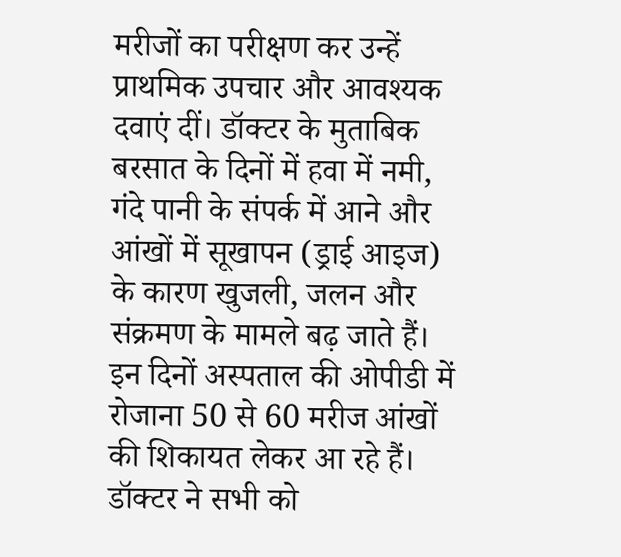मरीजों का परीक्षण कर उन्हें प्राथमिक उपचार और आवश्यक दवाएं दीं। डॉक्टर के मुताबिक बरसात के दिनों में हवा में नमी, गंदे पानी के संपर्क में आने और आंखों में सूखापन (ड्राई आइज) के कारण खुजली, जलन और संक्रमण के मामले बढ़ जाते हैं। इन दिनों अस्पताल की ओपीडी में रोजाना 50 से 60 मरीज आंखों की शिकायत लेकर आ रहे हैं।
डॉक्टर ने सभी को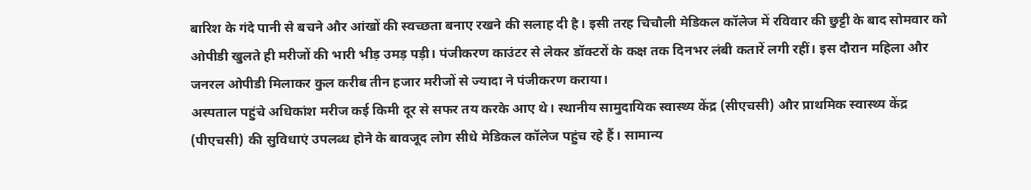बारिश के गंदे पानी से बचने और आंखों की स्वच्छता बनाए रखने की सलाह दी है। इसी तरह चिचौली मेडिकल कॉलेज में रविवार की छुट्टी के बाद सोमवार को ओपीडी खुलते ही मरीजों की भारी भीड़ उमड़ पड़ी। पंजीकरण काउंटर से लेकर डॉक्टरों के कक्ष तक दिनभर लंबी कतारें लगी रहीं। इस दौरान महिला और जनरल ओपीडी मिलाकर कुल करीब तीन हजार मरीजों से ज्यादा ने पंजीकरण कराया।
अस्पताल पहुंचे अधिकांश मरीज कई किमी दूर से सफर तय करके आए थे। स्थानीय सामुदायिक स्वास्थ्य केंद्र (सीएचसी) और प्राथमिक स्वास्थ्य केंद्र (पीएचसी) की सुविधाएं उपलब्ध होने के बावजूद लोग सीधे मेडिकल कॉलेज पहुंच रहे हैं। सामान्य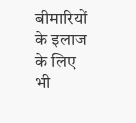बीमारियों के इलाज के लिए भी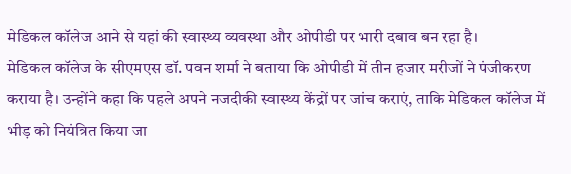मेडिकल कॉलेज आने से यहां की स्वास्थ्य व्यवस्था और ओपीडी पर भारी दबाव बन रहा है।
मेडिकल कॉलेज के सीएमएस डॉ. पवन शर्मा ने बताया कि ओपीडी में तीन हजार मरीजों ने पंजीकरण कराया है। उन्होंने कहा कि पहले अपने नजदीकी स्वास्थ्य केंद्रों पर जांच कराएं, ताकि मेडिकल कॉलेज में भीड़ को नियंत्रित किया जा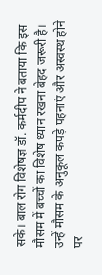सके। बाल रोग विशेषज्ञ डॉ. कर्मदीप ने बताया कि इस मौसम में बच्चों का विशेष ध्यान रखना बेहद जरूरी है। उन्हें मौसम के अनुकूल कपड़े पहनाएं और अस्वस्थ होने पर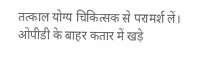तत्काल योग्य चिकित्सक से परामर्श लें।
ओपीडी के बाहर कतार में खड़े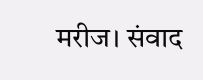मरीज। संवाद